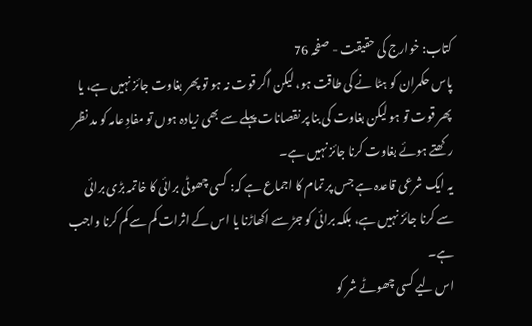کتاب: خوارج کی حقیقت - صفحہ 76
پاس حکمران کو ہٹا نے کی طاقت ہو، لیکن اگر قوت نہ ہو تو پھر بغاوت جائز نہیں ہے، یا پھر قوت تو ہو لیکن بغاوت کی بنا پر نقصانات پہلے سے بھی زیادہ ہوں تو مفادِ عامہ کو مد نظر رکھتے ہوئے بغاوت کرنا جائز نہیں ہے۔
یہ ایک شرعی قاعدہ ہے جس پر تمام کا اجماع ہے کہ: کسی چھوٹی برائی کا خاتمہ بڑی برائی سے کرنا جائز نہیں ہے، بلکہ برائی کو جڑ سے اکھاڑنا یا اس کے اثرات کم سے کم کرنا واجب ہے۔
اس لیے کسی چھوٹے شر کو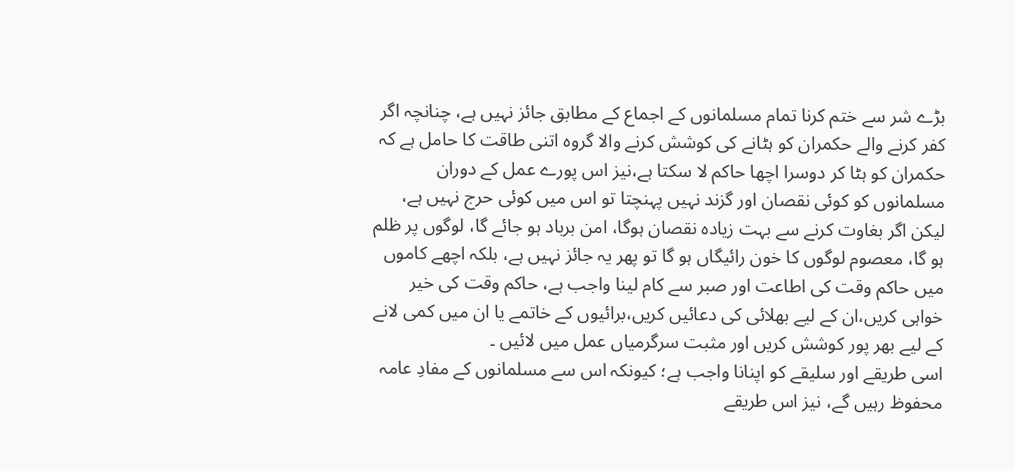بڑے شر سے ختم کرنا تمام مسلمانوں کے اجماع کے مطابق جائز نہیں ہے، چنانچہ اگر کفر کرنے والے حکمران کو ہٹانے کی کوشش کرنے والا گروہ اتنی طاقت کا حامل ہے کہ حکمران کو ہٹا کر دوسرا اچھا حاکم لا سکتا ہے،نیز اس پورے عمل کے دوران مسلمانوں کو کوئی نقصان اور گزند نہیں پہنچتا تو اس میں کوئی حرج نہیں ہے، لیکن اگر بغاوت کرنے سے بہت زیادہ نقصان ہوگا، امن برباد ہو جائے گا، لوگوں پر ظلم ہو گا، معصوم لوگوں کا خون رائیگاں ہو گا تو پھر یہ جائز نہیں ہے، بلکہ اچھے کاموں میں حاکم وقت کی اطاعت اور صبر سے کام لینا واجب ہے، حاکم وقت کی خیر خواہی کریں،ان کے لیے بھلائی کی دعائیں کریں،برائیوں کے خاتمے یا ان میں کمی لانے کے لیے بھر پور کوشش کریں اور مثبت سرگرمیاں عمل میں لائیں ۔
اسی طریقے اور سلیقے کو اپنانا واجب ہے؛ کیونکہ اس سے مسلمانوں کے مفادِ عامہ محفوظ رہیں گے، نیز اس طریقے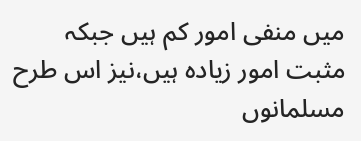میں منفی امور کم ہیں جبکہ مثبت امور زیادہ ہیں،نیز اس طرح مسلمانوں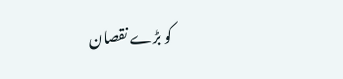کو بڑے نقصان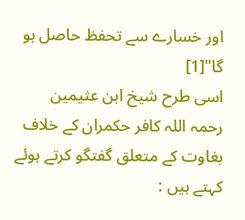اور خسارے سے تحفظ حاصل ہو گا"[1]
اسی طرح شیخ ابن عثیمین رحمہ اللہ کافر حکمران کے خلاف بغاوت کے متعلق گفتگو کرتے ہوئے کہتے ہیں :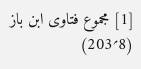[1] مجموع فتاوی ابن باز (8؍203)